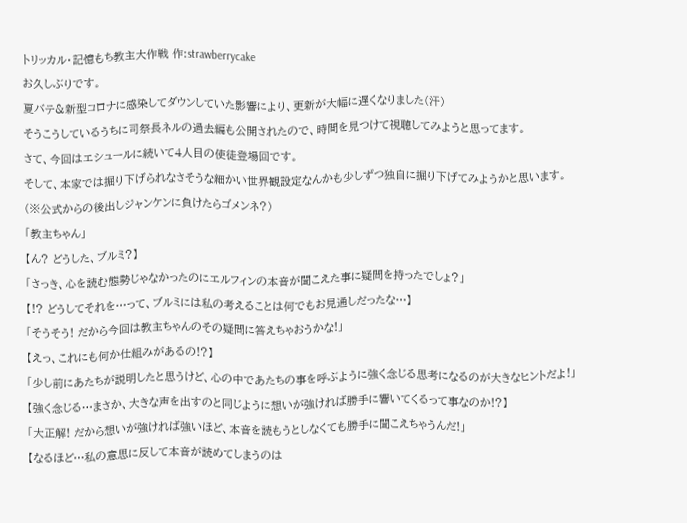トリッカル・記憶もち教主大作戦 作:strawberrycake
お久しぶりです。
夏バテ&新型コロナに感染してダウンしていた影響により、更新が大幅に遅くなりました(汗)
そうこうしているうちに司祭長ネルの過去編も公開されたので、時間を見つけて視聴してみようと思ってます。
さて、今回はエシュールに続いて4人目の使徒登場回です。
そして、本家では掘り下げられなさそうな細かい世界観設定なんかも少しずつ独自に掘り下げてみようかと思います。
(※公式からの後出しジャンケンに負けたらゴメンネ?)
「教主ちゃん」
【ん? どうした、ブルミ?】
「さっき、心を読む態勢じゃなかったのにエルフィンの本音が聞こえた事に疑問を持ったでしょ?」
【!? どうしてそれを…って、ブルミには私の考えることは何でもお見通しだったな…】
「そうそう! だから今回は教主ちゃんのその疑問に答えちゃおうかな!」
【えっ、これにも何か仕組みがあるの!?】
「少し前にあたちが説明したと思うけど、心の中であたちの事を呼ぶように強く念じる思考になるのが大きなヒントだよ!」
【強く念じる…まさか、大きな声を出すのと同じように想いが強ければ勝手に響いてくるって事なのか!?】
「大正解! だから想いが強ければ強いほど、本音を読もうとしなくても勝手に聞こえちゃうんだ!」
【なるほど…私の意思に反して本音が読めてしまうのは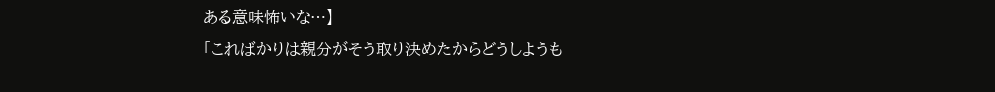ある意味怖いな…】
「こればかりは親分がそう取り決めたからどうしようも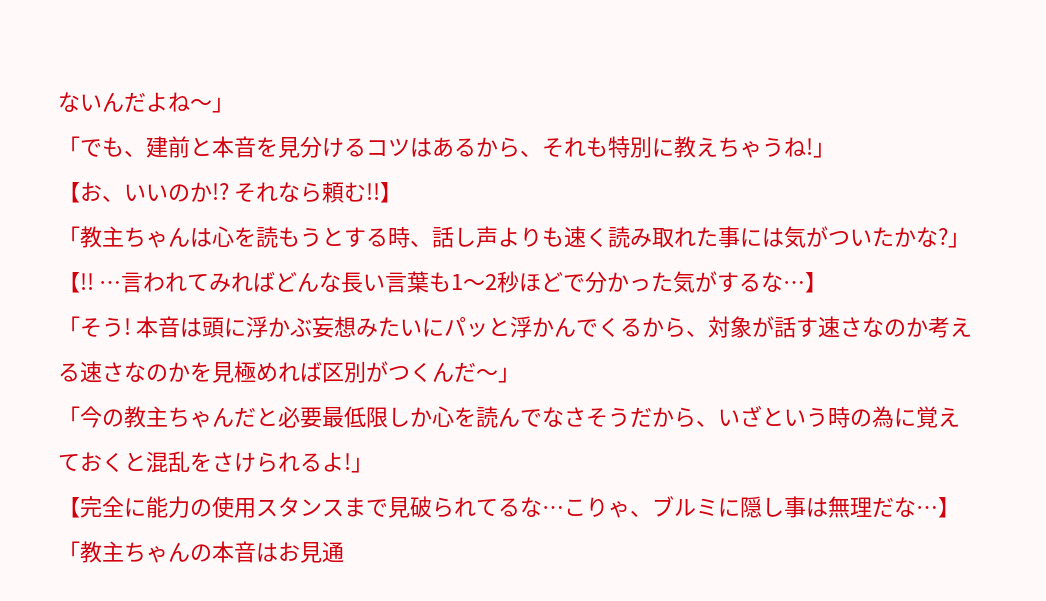ないんだよね〜」
「でも、建前と本音を見分けるコツはあるから、それも特別に教えちゃうね!」
【お、いいのか!? それなら頼む!!】
「教主ちゃんは心を読もうとする時、話し声よりも速く読み取れた事には気がついたかな?」
【!! …言われてみればどんな長い言葉も1〜2秒ほどで分かった気がするな…】
「そう! 本音は頭に浮かぶ妄想みたいにパッと浮かんでくるから、対象が話す速さなのか考える速さなのかを見極めれば区別がつくんだ〜」
「今の教主ちゃんだと必要最低限しか心を読んでなさそうだから、いざという時の為に覚えておくと混乱をさけられるよ!」
【完全に能力の使用スタンスまで見破られてるな…こりゃ、ブルミに隠し事は無理だな…】
「教主ちゃんの本音はお見通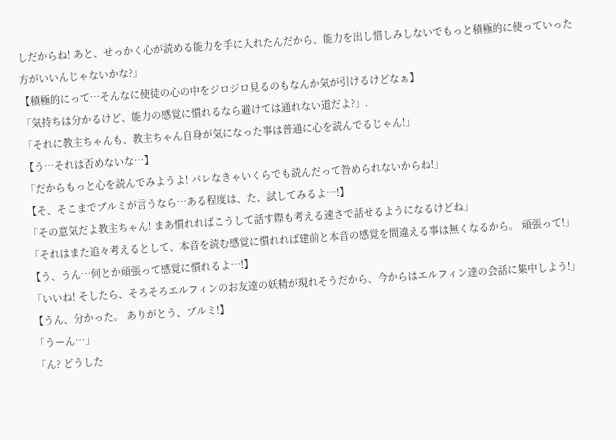しだからね! あと、せっかく心が読める能力を手に入れたんだから、能力を出し惜しみしないでもっと積極的に使っていった方がいいんじゃないかな?」
【積極的にって…そんなに使徒の心の中をジロジロ見るのもなんか気が引けるけどなぁ】
「気持ちは分かるけど、能力の感覚に慣れるなら避けては通れない道だよ?」.
「それに教主ちゃんも、教主ちゃん自身が気になった事は普通に心を読んでるじゃん!」
【う…それは否めないな…】
「だからもっと心を読んでみようよ! バレなきゃいくらでも読んだって咎められないからね!」
【そ、そこまでブルミが言うなら…ある程度は、た、試してみるよ…!】
「その意気だよ教主ちゃん! まあ慣れればこうして話す際も考える速さで話せるようになるけどね」
「それはまた追々考えるとして、本音を読む感覚に慣れれば建前と本音の感覚を間違える事は無くなるから。 頑張って!」
【う、うん…何とか頑張って感覚に慣れるよ…!】
「いいね! そしたら、そろそろエルフィンのお友達の妖精が現れそうだから、今からはエルフィン達の会話に集中しよう!」
【うん、分かった。 ありがとう、ブルミ!】
「うーん…」
「ん? どうした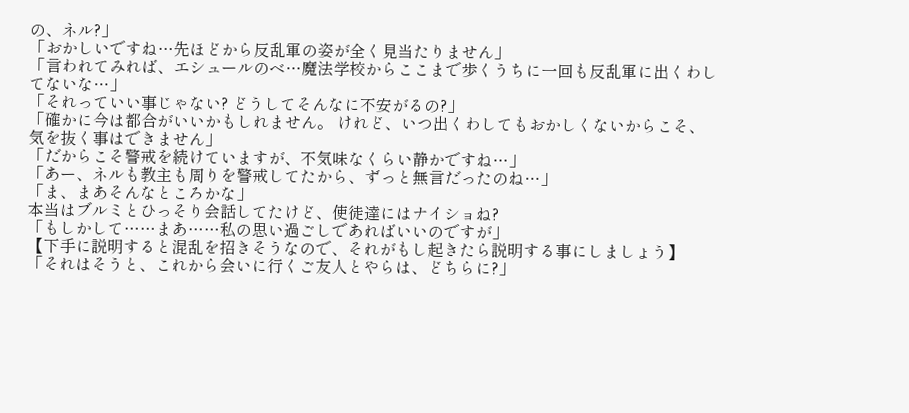の、ネル?」
「おかしいですね…先ほどから反乱軍の姿が全く見当たりません」
「言われてみれば、エシュールのベ…魔法学校からここまで歩くうちに一回も反乱軍に出くわしてないな…」
「それっていい事じゃない? どうしてそんなに不安がるの?」
「確かに今は都合がいいかもしれません。 けれど、いつ出くわしてもおかしくないからこそ、気を抜く事はできません」
「だからこそ警戒を続けていますが、不気味なくらい静かですね…」
「あー、ネルも教主も周りを警戒してたから、ずっと無言だったのね…」
「ま、まあそんなところかな」
本当はブルミとひっそり会話してたけど、使徒達にはナイショね?
「もしかして……まあ……私の思い過ごしであればいいのですが」
【下手に説明すると混乱を招きそうなので、それがもし起きたら説明する事にしましょう】
「それはそうと、これから会いに行くご友人とやらは、どちらに?」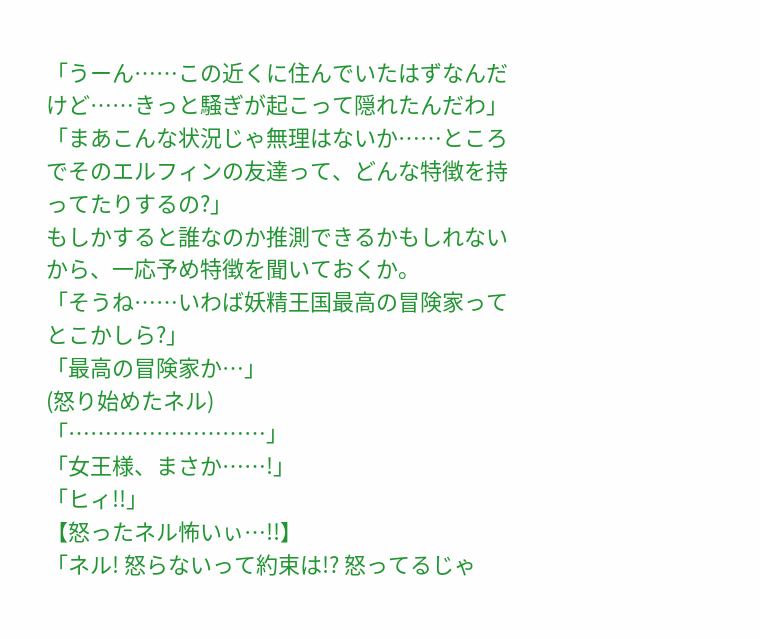「うーん……この近くに住んでいたはずなんだけど……きっと騒ぎが起こって隠れたんだわ」
「まあこんな状況じゃ無理はないか……ところでそのエルフィンの友達って、どんな特徴を持ってたりするの?」
もしかすると誰なのか推測できるかもしれないから、一応予め特徴を聞いておくか。
「そうね……いわば妖精王国最高の冒険家ってとこかしら?」
「最高の冒険家か…」
(怒り始めたネル)
「………………………」
「女王様、まさか……!」
「ヒィ!!」
【怒ったネル怖いぃ…!!】
「ネル! 怒らないって約束は!? 怒ってるじゃ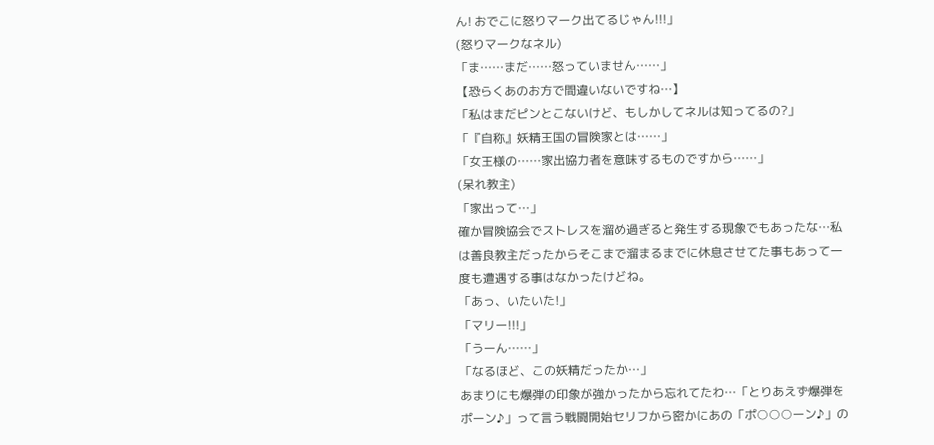ん! おでこに怒りマーク出てるじゃん!!!」
(怒りマークなネル)
「ま……まだ……怒っていません……」
【恐らくあのお方で間違いないですね…】
「私はまだピンとこないけど、もしかしてネルは知ってるの?」
「『自称』妖精王国の冒険家とは……」
「女王様の……家出協力者を意味するものですから……」
(呆れ教主)
「家出って…」
確か冒険協会でストレスを溜め過ぎると発生する現象でもあったな…私は善良教主だったからそこまで溜まるまでに休息させてた事もあって一度も遭遇する事はなかったけどね。
「あっ、いたいた!」
「マリー!!!」
「うーん……」
「なるほど、この妖精だったか…」
あまりにも爆弾の印象が強かったから忘れてたわ…「とりあえず爆弾をポーン♪」って言う戦闘開始セリフから密かにあの「ポ○○○ーン♪」の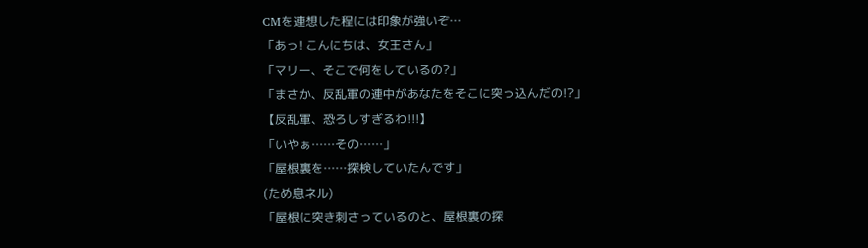CMを連想した程には印象が強いぞ…
「あっ! こんにちは、女王さん」
「マリー、そこで何をしているの?」
「まさか、反乱軍の連中があなたをそこに突っ込んだの!?」
【反乱軍、恐ろしすぎるわ!!!】
「いやぁ……その……」
「屋根裏を……探検していたんです」
(ため息ネル)
「屋根に突き刺さっているのと、屋根裏の探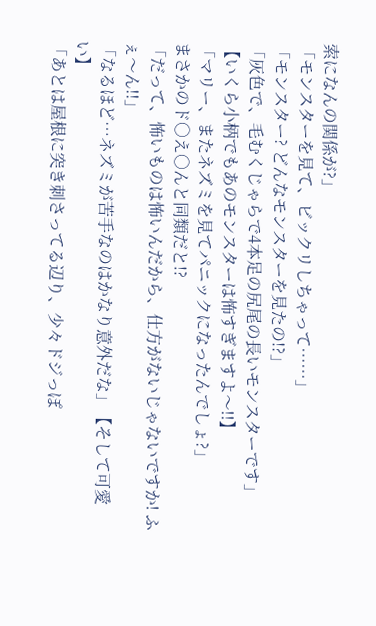索になんの関係が?」
「モンスターを見て、ビックリしちゃって……」
「モンスター? どんなモンスターを見たの!?」
「灰色で、毛むくじゃらで4本足の尻尾の長いモンスターです」
【いくら小柄でもあのモンスターは怖すぎますよ〜!!】
「マリー、またネズミを見てパニックになったんでしょ?」
まさかのド○え○んと同類だと!?
「だって、怖いものは怖いんだから、仕方がないじゃないですか! ふぇ〜ん!!」
「なるほど…ネズミが苦手なのはかなり意外だな」【そして可愛い】
「あとは屋根に突き刺さってる辺り、少々ドジっぽ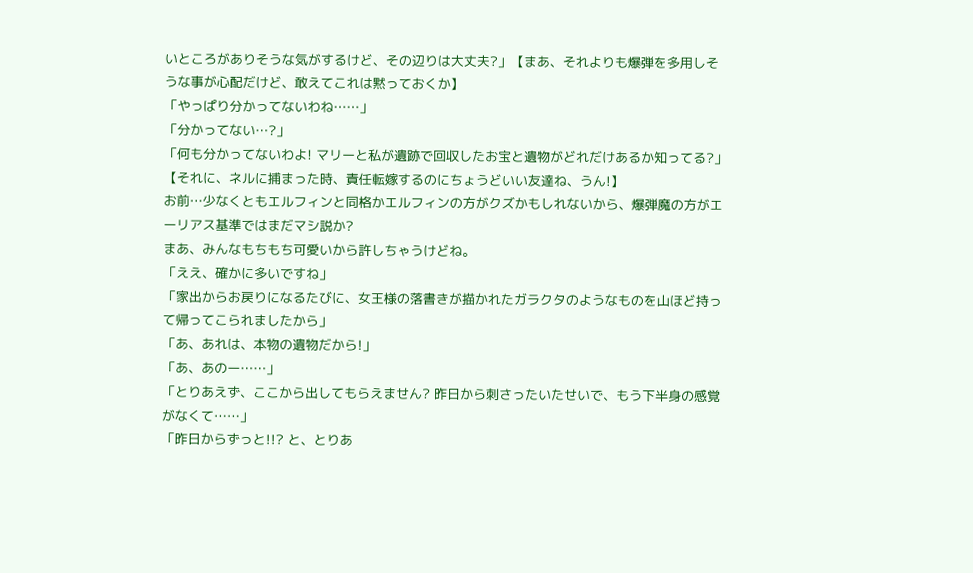いところがありそうな気がするけど、その辺りは大丈夫?」【まあ、それよりも爆弾を多用しそうな事が心配だけど、敢えてこれは黙っておくか】
「やっぱり分かってないわね……」
「分かってない…?」
「何も分かってないわよ! マリーと私が遺跡で回収したお宝と遺物がどれだけあるか知ってる?」
【それに、ネルに捕まった時、責任転嫁するのにちょうどいい友達ね、うん!】
お前…少なくともエルフィンと同格かエルフィンの方がクズかもしれないから、爆弾魔の方がエーリアス基準ではまだマシ説か?
まあ、みんなもちもち可愛いから許しちゃうけどね。
「ええ、確かに多いですね」
「家出からお戻りになるたびに、女王様の落書きが描かれたガラクタのようなものを山ほど持って帰ってこられましたから」
「あ、あれは、本物の遺物だから!」
「あ、あのー……」
「とりあえず、ここから出してもらえません? 昨日から刺さったいたせいで、もう下半身の感覚がなくて……」
「昨日からずっと!!? と、とりあ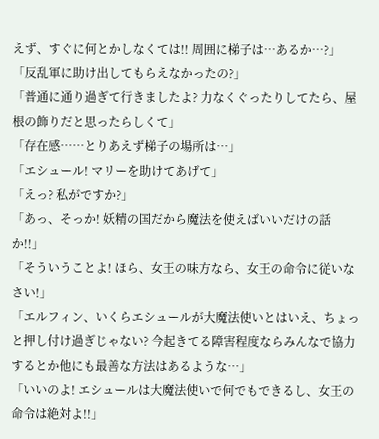えず、すぐに何とかしなくては!! 周囲に梯子は…あるか…?」
「反乱軍に助け出してもらえなかったの?」
「普通に通り過ぎて行きましたよ? 力なくぐったりしてたら、屋根の飾りだと思ったらしくて」
「存在感……とりあえず梯子の場所は…」
「エシュール! マリーを助けてあげて」
「えっ? 私がですか?」
「あっ、そっか! 妖精の国だから魔法を使えばいいだけの話か!!」
「そういうことよ! ほら、女王の味方なら、女王の命令に従いなさい!」
「エルフィン、いくらエシュールが大魔法使いとはいえ、ちょっと押し付け過ぎじゃない? 今起きてる障害程度ならみんなで協力するとか他にも最善な方法はあるような…」
「いいのよ! エシュールは大魔法使いで何でもできるし、女王の命令は絶対よ!!」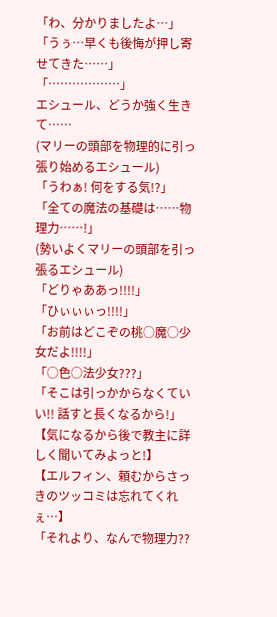「わ、分かりましたよ…」
「うぅ…早くも後悔が押し寄せてきた……」
「………………」
エシュール、どうか強く生きて……
(マリーの頭部を物理的に引っ張り始めるエシュール)
「うわぁ! 何をする気!?」
「全ての魔法の基礎は……物理力……!」
(勢いよくマリーの頭部を引っ張るエシュール)
「どりゃああっ!!!!」
「ひぃぃぃっ!!!!」
「お前はどこぞの桃○魔○少女だよ!!!!」
「○色○法少女???」
「そこは引っかからなくていい!! 話すと長くなるから!」
【気になるから後で教主に詳しく聞いてみよっと!】
【エルフィン、頼むからさっきのツッコミは忘れてくれぇ…】
「それより、なんで物理力??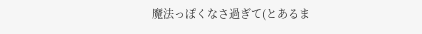魔法っぽくなさ過ぎて(とあるま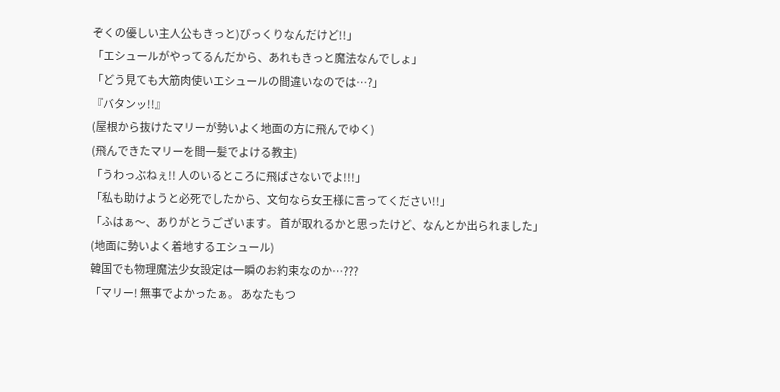ぞくの優しい主人公もきっと)びっくりなんだけど!!」
「エシュールがやってるんだから、あれもきっと魔法なんでしょ」
「どう見ても大筋肉使いエシュールの間違いなのでは…?」
『バタンッ!!』
(屋根から抜けたマリーが勢いよく地面の方に飛んでゆく)
(飛んできたマリーを間一髪でよける教主)
「うわっぶねぇ!! 人のいるところに飛ばさないでよ!!!」
「私も助けようと必死でしたから、文句なら女王様に言ってください!!」
「ふはぁ〜、ありがとうございます。 首が取れるかと思ったけど、なんとか出られました」
(地面に勢いよく着地するエシュール)
韓国でも物理魔法少女設定は一瞬のお約束なのか…???
「マリー! 無事でよかったぁ。 あなたもつ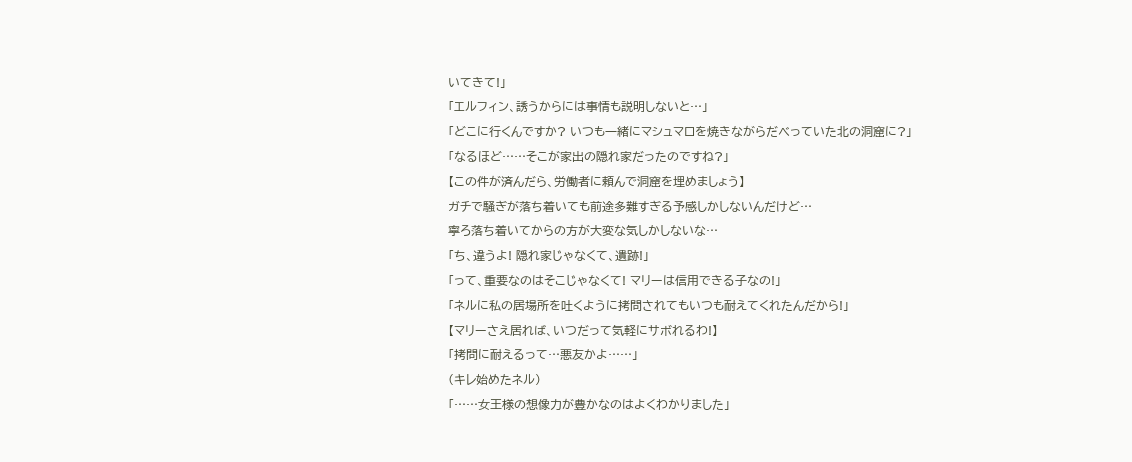いてきて!」
「エルフィン、誘うからには事情も説明しないと…」
「どこに行くんですか? いつも一緒にマシュマロを焼きながらだべっていた北の洞窟に?」
「なるほど……そこが家出の隠れ家だったのですね?」
【この件が済んだら、労働者に頼んで洞窟を埋めましょう】
ガチで騒ぎが落ち着いても前途多難すぎる予感しかしないんだけど…
寧ろ落ち着いてからの方が大変な気しかしないな…
「ち、違うよ! 隠れ家じゃなくて、遺跡!」
「って、重要なのはそこじゃなくて! マリーは信用できる子なの!」
「ネルに私の居場所を吐くように拷問されてもいつも耐えてくれたんだから!」
【マリーさえ居れば、いつだって気軽にサボれるわ!】
「拷問に耐えるって…悪友かよ……」
(キレ始めたネル)
「……女王様の想像力が豊かなのはよくわかりました」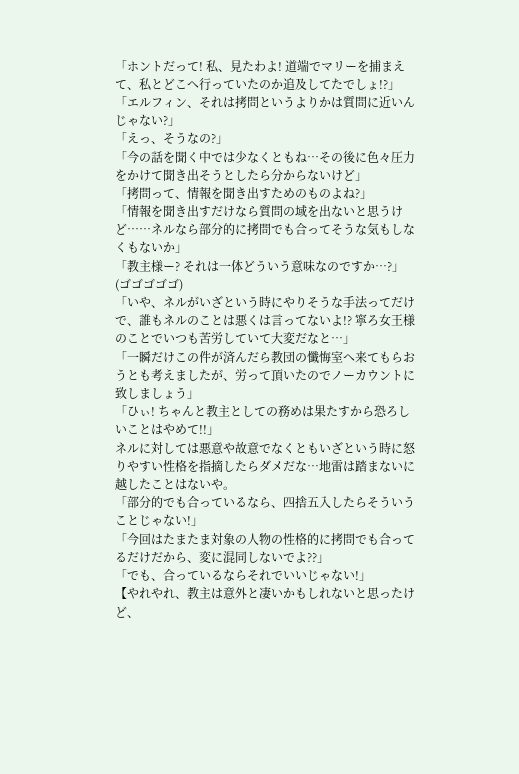「ホントだって! 私、見たわよ! 道端でマリーを捕まえて、私とどこへ行っていたのか追及してたでしょ!?」
「エルフィン、それは拷問というよりかは質問に近いんじゃない?」
「えっ、そうなの?」
「今の話を聞く中では少なくともね…その後に色々圧力をかけて聞き出そうとしたら分からないけど」
「拷問って、情報を聞き出すためのものよね?」
「情報を聞き出すだけなら質問の域を出ないと思うけど……ネルなら部分的に拷問でも合ってそうな気もしなくもないか」
「教主様ー? それは一体どういう意味なのですか…?」(ゴゴゴゴゴ)
「いや、ネルがいざという時にやりそうな手法ってだけで、誰もネルのことは悪くは言ってないよ!? 寧ろ女王様のことでいつも苦労していて大変だなと…」
「一瞬だけこの件が済んだら教団の懺悔室へ来てもらおうとも考えましたが、労って頂いたのでノーカウントに致しましょう」
「ひぃ! ちゃんと教主としての務めは果たすから恐ろしいことはやめて!!」
ネルに対しては悪意や故意でなくともいざという時に怒りやすい性格を指摘したらダメだな…地雷は踏まないに越したことはないや。
「部分的でも合っているなら、四捨五入したらそういうことじゃない!」
「今回はたまたま対象の人物の性格的に拷問でも合ってるだけだから、変に混同しないでよ??」
「でも、合っているならそれでいいじゃない!」
【やれやれ、教主は意外と凄いかもしれないと思ったけど、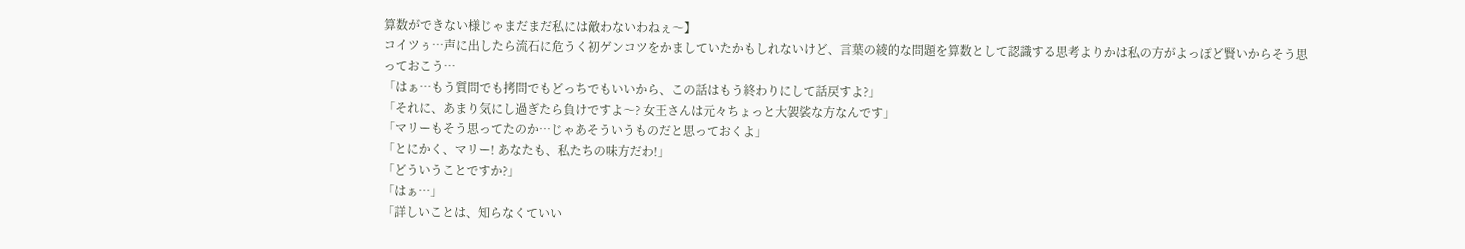算数ができない様じゃまだまだ私には敵わないわねぇ〜】
コイツぅ…声に出したら流石に危うく初ゲンコツをかましていたかもしれないけど、言葉の綾的な問題を算数として認識する思考よりかは私の方がよっぽど賢いからそう思っておこう…
「はぁ…もう質問でも拷問でもどっちでもいいから、この話はもう終わりにして話戻すよ?」
「それに、あまり気にし過ぎたら負けですよ〜? 女王さんは元々ちょっと大袈裟な方なんです」
「マリーもそう思ってたのか…じゃあそういうものだと思っておくよ」
「とにかく、マリー! あなたも、私たちの味方だわ!」
「どういうことですか?」
「はぁ…」
「詳しいことは、知らなくていい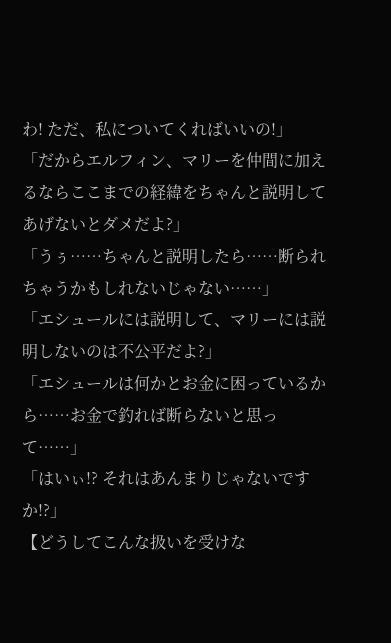わ! ただ、私についてくればいいの!」
「だからエルフィン、マリーを仲間に加えるならここまでの経緯をちゃんと説明してあげないとダメだよ?」
「うぅ……ちゃんと説明したら……断られちゃうかもしれないじゃない……」
「エシュールには説明して、マリーには説明しないのは不公平だよ?」
「エシュールは何かとお金に困っているから……お金で釣れば断らないと思って……」
「はいぃ!? それはあんまりじゃないですか!?」
【どうしてこんな扱いを受けな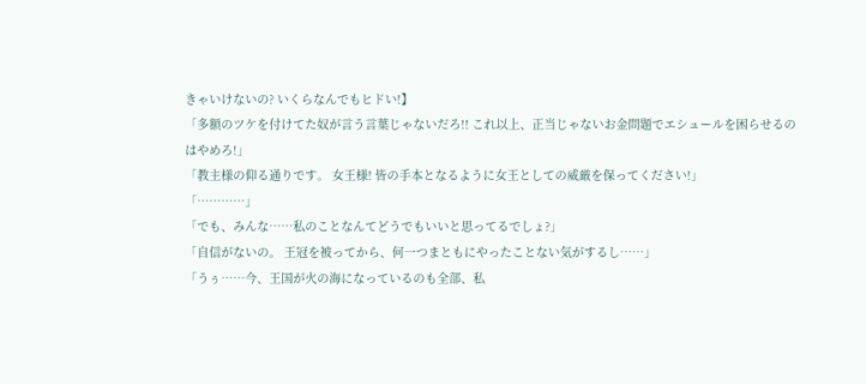きゃいけないの? いくらなんでもヒドい!】
「多額のツケを付けてた奴が言う言葉じゃないだろ!! これ以上、正当じゃないお金問題でエシュールを困らせるのはやめろ!」
「教主様の仰る通りです。 女王様! 皆の手本となるように女王としての威厳を保ってください!」
「…………」
「でも、みんな……私のことなんてどうでもいいと思ってるでしょ?」
「自信がないの。 王冠を被ってから、何一つまともにやったことない気がするし……」
「うぅ……今、王国が火の海になっているのも全部、私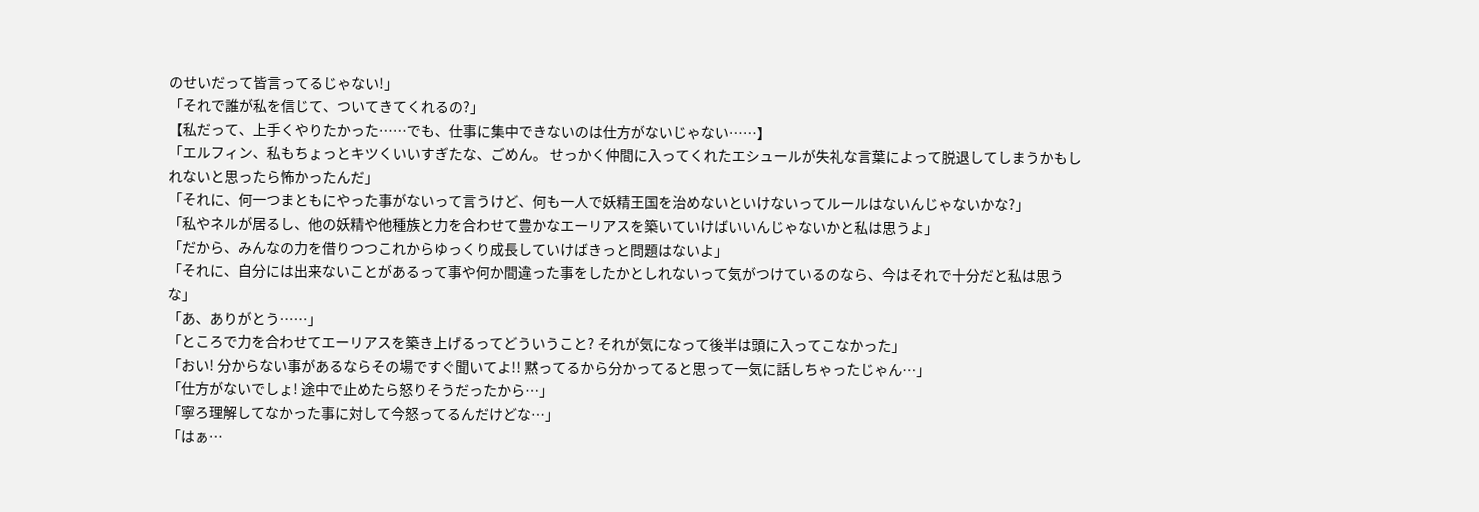のせいだって皆言ってるじゃない!」
「それで誰が私を信じて、ついてきてくれるの?」
【私だって、上手くやりたかった……でも、仕事に集中できないのは仕方がないじゃない……】
「エルフィン、私もちょっとキツくいいすぎたな、ごめん。 せっかく仲間に入ってくれたエシュールが失礼な言葉によって脱退してしまうかもしれないと思ったら怖かったんだ」
「それに、何一つまともにやった事がないって言うけど、何も一人で妖精王国を治めないといけないってルールはないんじゃないかな?」
「私やネルが居るし、他の妖精や他種族と力を合わせて豊かなエーリアスを築いていけばいいんじゃないかと私は思うよ」
「だから、みんなの力を借りつつこれからゆっくり成長していけばきっと問題はないよ」
「それに、自分には出来ないことがあるって事や何か間違った事をしたかとしれないって気がつけているのなら、今はそれで十分だと私は思うな」
「あ、ありがとう……」
「ところで力を合わせてエーリアスを築き上げるってどういうこと? それが気になって後半は頭に入ってこなかった」
「おい! 分からない事があるならその場ですぐ聞いてよ!! 黙ってるから分かってると思って一気に話しちゃったじゃん…」
「仕方がないでしょ! 途中で止めたら怒りそうだったから…」
「寧ろ理解してなかった事に対して今怒ってるんだけどな…」
「はぁ…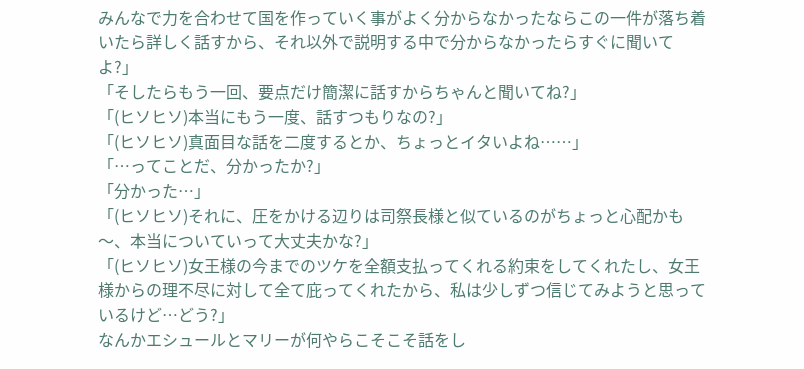みんなで力を合わせて国を作っていく事がよく分からなかったならこの一件が落ち着いたら詳しく話すから、それ以外で説明する中で分からなかったらすぐに聞いてよ?」
「そしたらもう一回、要点だけ簡潔に話すからちゃんと聞いてね?」
「(ヒソヒソ)本当にもう一度、話すつもりなの?」
「(ヒソヒソ)真面目な話を二度するとか、ちょっとイタいよね……」
「…ってことだ、分かったか?」
「分かった…」
「(ヒソヒソ)それに、圧をかける辺りは司祭長様と似ているのがちょっと心配かも〜、本当についていって大丈夫かな?」
「(ヒソヒソ)女王様の今までのツケを全額支払ってくれる約束をしてくれたし、女王様からの理不尽に対して全て庇ってくれたから、私は少しずつ信じてみようと思っているけど…どう?」
なんかエシュールとマリーが何やらこそこそ話をし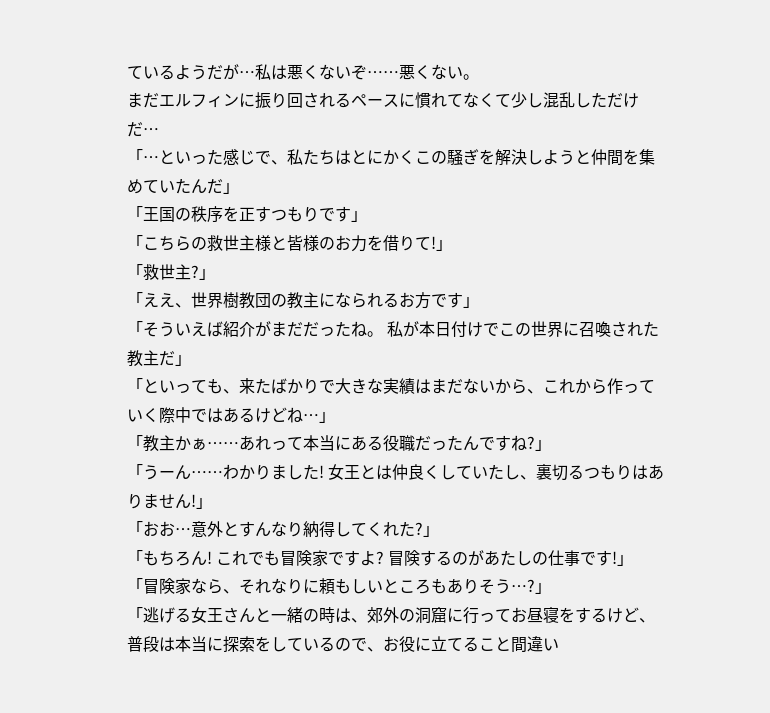ているようだが…私は悪くないぞ……悪くない。
まだエルフィンに振り回されるペースに慣れてなくて少し混乱しただけだ…
「…といった感じで、私たちはとにかくこの騒ぎを解決しようと仲間を集めていたんだ」
「王国の秩序を正すつもりです」
「こちらの救世主様と皆様のお力を借りて!」
「救世主?」
「ええ、世界樹教団の教主になられるお方です」
「そういえば紹介がまだだったね。 私が本日付けでこの世界に召喚された教主だ」
「といっても、来たばかりで大きな実績はまだないから、これから作っていく際中ではあるけどね…」
「教主かぁ……あれって本当にある役職だったんですね?」
「うーん……わかりました! 女王とは仲良くしていたし、裏切るつもりはありません!」
「おお…意外とすんなり納得してくれた?」
「もちろん! これでも冒険家ですよ? 冒険するのがあたしの仕事です!」
「冒険家なら、それなりに頼もしいところもありそう…?」
「逃げる女王さんと一緒の時は、郊外の洞窟に行ってお昼寝をするけど、普段は本当に探索をしているので、お役に立てること間違い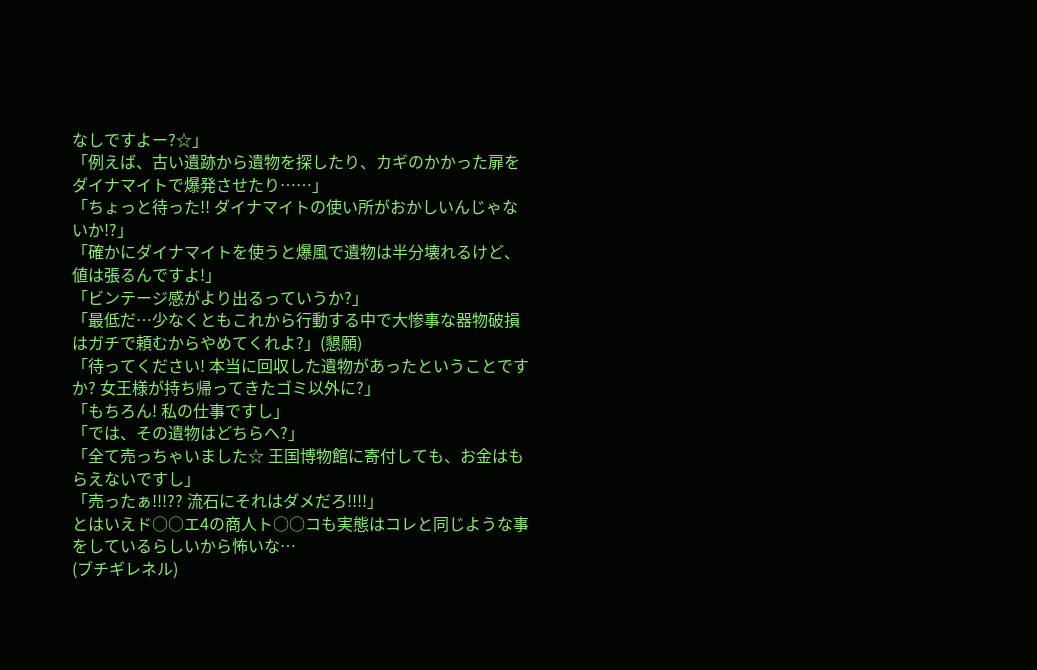なしですよー?☆」
「例えば、古い遺跡から遺物を探したり、カギのかかった扉をダイナマイトで爆発させたり……」
「ちょっと待った!! ダイナマイトの使い所がおかしいんじゃないか!?」
「確かにダイナマイトを使うと爆風で遺物は半分壊れるけど、値は張るんですよ!」
「ビンテージ感がより出るっていうか?」
「最低だ…少なくともこれから行動する中で大惨事な器物破損はガチで頼むからやめてくれよ?」(懇願)
「待ってください! 本当に回収した遺物があったということですか? 女王様が持ち帰ってきたゴミ以外に?」
「もちろん! 私の仕事ですし」
「では、その遺物はどちらへ?」
「全て売っちゃいました☆ 王国博物館に寄付しても、お金はもらえないですし」
「売ったぁ!!!?? 流石にそれはダメだろ!!!!」
とはいえド○○エ4の商人ト○○コも実態はコレと同じような事をしているらしいから怖いな…
(ブチギレネル)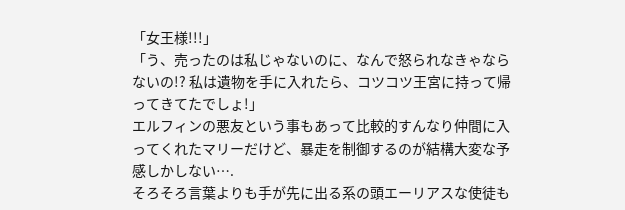「女王様!!!」
「う、売ったのは私じゃないのに、なんで怒られなきゃならないの!? 私は遺物を手に入れたら、コツコツ王宮に持って帰ってきてたでしょ!」
エルフィンの悪友という事もあって比較的すんなり仲間に入ってくれたマリーだけど、暴走を制御するのが結構大変な予感しかしない….
そろそろ言葉よりも手が先に出る系の頭エーリアスな使徒も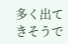多く出てきそうで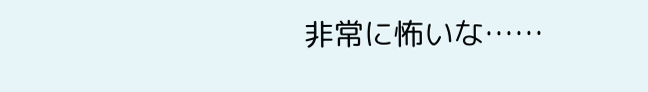非常に怖いな……